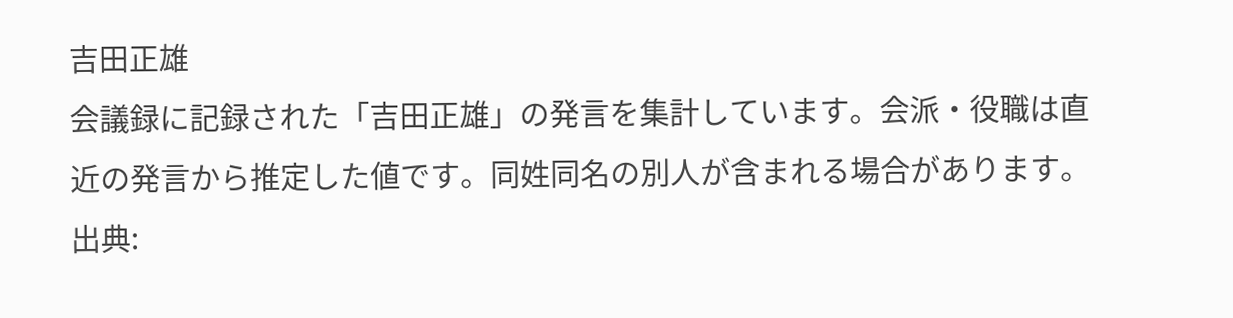吉田正雄
会議録に記録された「吉田正雄」の発言を集計しています。会派・役職は直近の発言から推定した値です。同姓同名の別人が含まれる場合があります。
出典: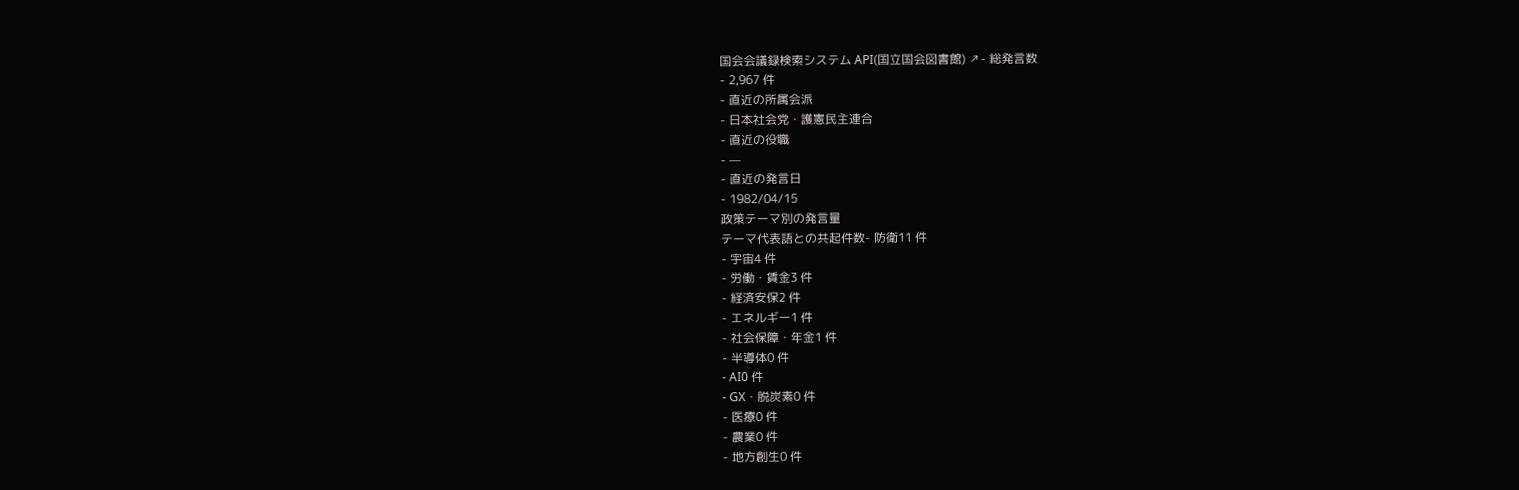国会会議録検索システム API(国立国会図書館) ↗- 総発言数
- 2,967 件
- 直近の所属会派
- 日本社会党・護憲民主連合
- 直近の役職
- —
- 直近の発言日
- 1982/04/15
政策テーマ別の発言量
テーマ代表語との共起件数- 防衛11 件
- 宇宙4 件
- 労働・賃金3 件
- 経済安保2 件
- エネルギー1 件
- 社会保障・年金1 件
- 半導体0 件
- AI0 件
- GX・脱炭素0 件
- 医療0 件
- 農業0 件
- 地方創生0 件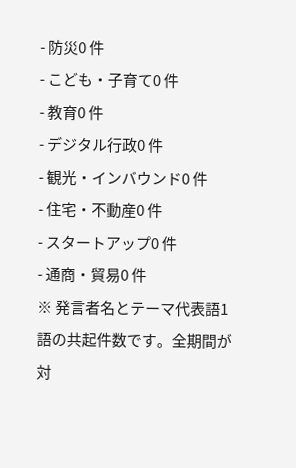- 防災0 件
- こども・子育て0 件
- 教育0 件
- デジタル行政0 件
- 観光・インバウンド0 件
- 住宅・不動産0 件
- スタートアップ0 件
- 通商・貿易0 件
※ 発言者名とテーマ代表語1語の共起件数です。全期間が対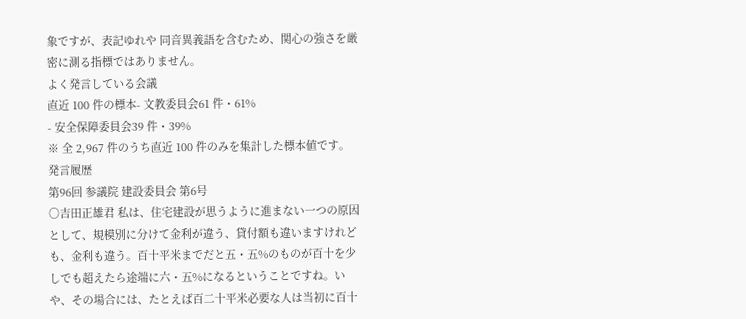象ですが、表記ゆれや 同音異義語を含むため、関心の強さを厳密に測る指標ではありません。
よく発言している会議
直近 100 件の標本- 文教委員会61 件・61%
- 安全保障委員会39 件・39%
※ 全 2,967 件のうち直近 100 件のみを集計した標本値です。
発言履歴
第96回 参議院 建設委員会 第6号
○吉田正雄君 私は、住宅建設が思うように進まない一つの原因として、規模別に分けて金利が違う、貸付額も違いますけれども、金利も違う。百十平米までだと五・五%のものが百十を少しでも超えたら途端に六・五%になるということですね。いや、その場合には、たとえば百二十平米必要な人は当初に百十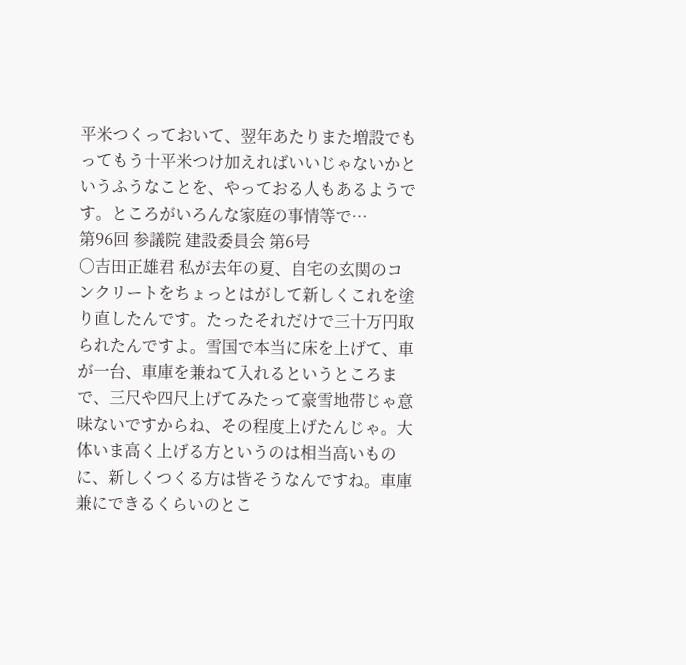平米つくっておいて、翌年あたりまた増設でもってもう十平米つけ加えればいいじゃないかというふうなことを、やっておる人もあるようです。ところがいろんな家庭の事情等で…
第96回 参議院 建設委員会 第6号
○吉田正雄君 私が去年の夏、自宅の玄関のコンクリートをちょっとはがして新しくこれを塗り直したんです。たったそれだけで三十万円取られたんですよ。雪国で本当に床を上げて、車が一台、車庫を兼ねて入れるというところまで、三尺や四尺上げてみたって豪雪地帯じゃ意味ないですからね、その程度上げたんじゃ。大体いま高く上げる方というのは相当高いものに、新しくつくる方は皆そうなんですね。車庫兼にできるくらいのとこ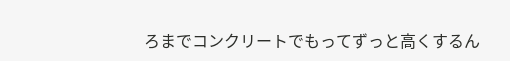ろまでコンクリートでもってずっと高くするん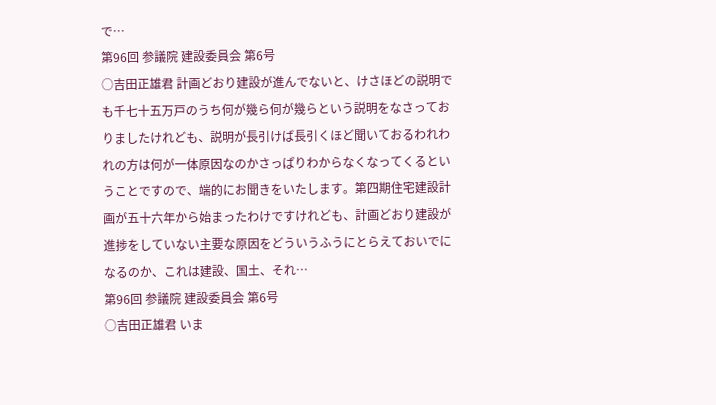で…
第96回 参議院 建設委員会 第6号
○吉田正雄君 計画どおり建設が進んでないと、けさほどの説明でも千七十五万戸のうち何が幾ら何が幾らという説明をなさっておりましたけれども、説明が長引けば長引くほど聞いておるわれわれの方は何が一体原因なのかさっぱりわからなくなってくるということですので、端的にお聞きをいたします。第四期住宅建設計画が五十六年から始まったわけですけれども、計画どおり建設が進捗をしていない主要な原因をどういうふうにとらえておいでになるのか、これは建設、国土、それ…
第96回 参議院 建設委員会 第6号
○吉田正雄君 いま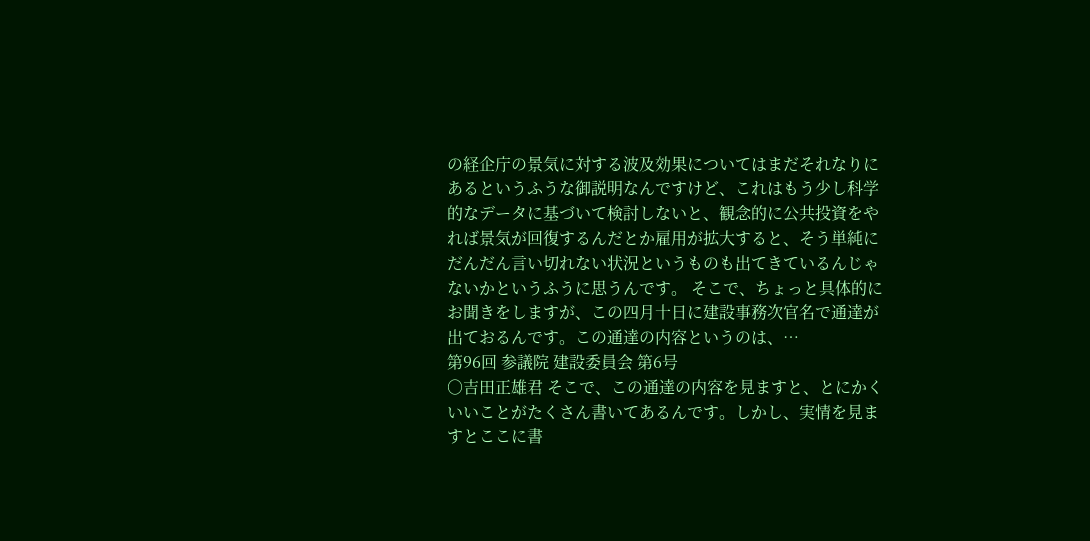の経企庁の景気に対する波及効果についてはまだそれなりにあるというふうな御説明なんですけど、これはもう少し科学的なデータに基づいて検討しないと、観念的に公共投資をやれば景気が回復するんだとか雇用が拡大すると、そう単純にだんだん言い切れない状況というものも出てきているんじゃないかというふうに思うんです。 そこで、ちょっと具体的にお聞きをしますが、この四月十日に建設事務次官名で通達が出ておるんです。この通達の内容というのは、…
第96回 参議院 建設委員会 第6号
○吉田正雄君 そこで、この通達の内容を見ますと、とにかくいいことがたくさん書いてあるんです。しかし、実情を見ますとここに書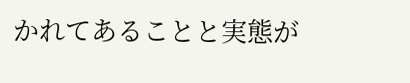かれてあることと実態が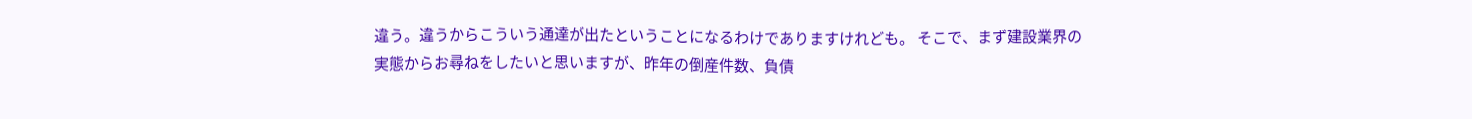違う。違うからこういう通達が出たということになるわけでありますけれども。 そこで、まず建設業界の実態からお尋ねをしたいと思いますが、昨年の倒産件数、負債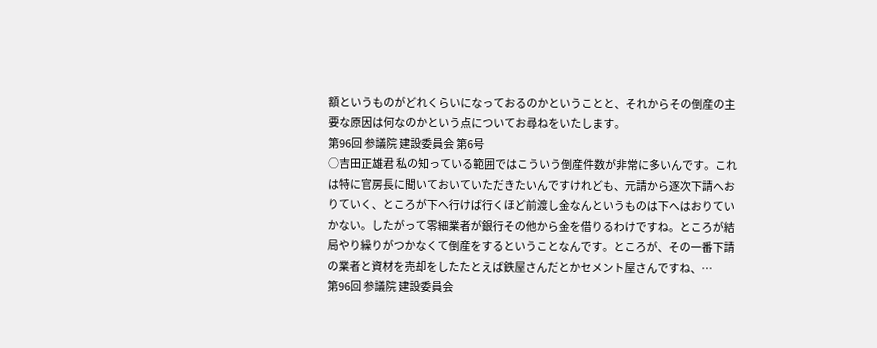額というものがどれくらいになっておるのかということと、それからその倒産の主要な原因は何なのかという点についてお尋ねをいたします。
第96回 参議院 建設委員会 第6号
○吉田正雄君 私の知っている範囲ではこういう倒産件数が非常に多いんです。これは特に官房長に聞いておいていただきたいんですけれども、元請から逐次下請へおりていく、ところが下へ行けば行くほど前渡し金なんというものは下へはおりていかない。したがって零細業者が銀行その他から金を借りるわけですね。ところが結局やり繰りがつかなくて倒産をするということなんです。ところが、その一番下請の業者と資材を売却をしたたとえば鉄屋さんだとかセメント屋さんですね、…
第96回 参議院 建設委員会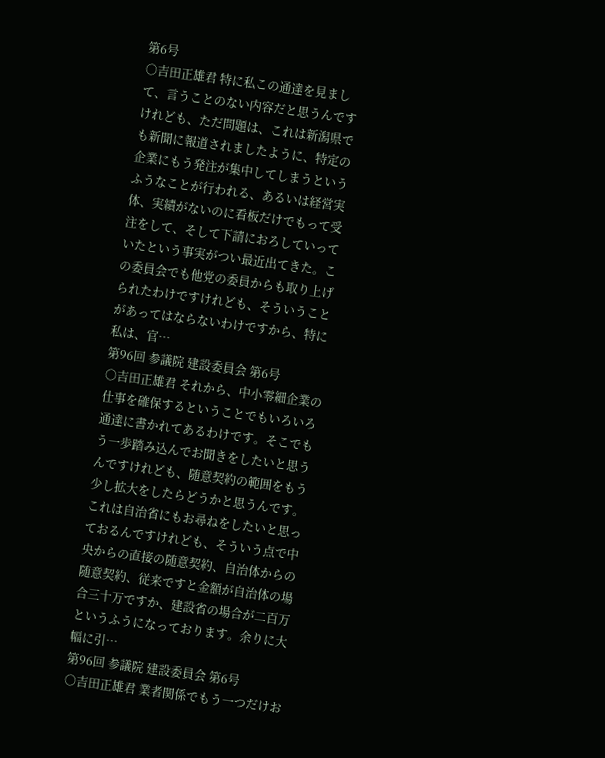第6号
○吉田正雄君 特に私この通達を見まして、言うことのない内容だと思うんですけれども、ただ問題は、これは新潟県でも新聞に報道されましたように、特定の企業にもう発注が集中してしまうというふうなことが行われる、あるいは経営実体、実績がないのに看板だけでもって受注をして、そして下請におろしていっていたという事実がつい最近出てきた。この委員会でも他党の委員からも取り上げられたわけですけれども、そういうことがあってはならないわけですから、特に私は、官…
第96回 参議院 建設委員会 第6号
○吉田正雄君 それから、中小零細企業の仕事を確保するということでもいろいろ通達に書かれてあるわけです。そこでもう一歩踏み込んでお聞きをしたいと思うんですけれども、随意契約の範囲をもう少し拡大をしたらどうかと思うんです。これは自治省にもお尋ねをしたいと思っておるんですけれども、そういう点で中央からの直接の随意契約、自治体からの随意契約、従来ですと金額が自治体の場合三十万ですか、建設省の場合が二百万というふうになっております。余りに大幅に引…
第96回 参議院 建設委員会 第6号
○吉田正雄君 業者関係でもう一つだけお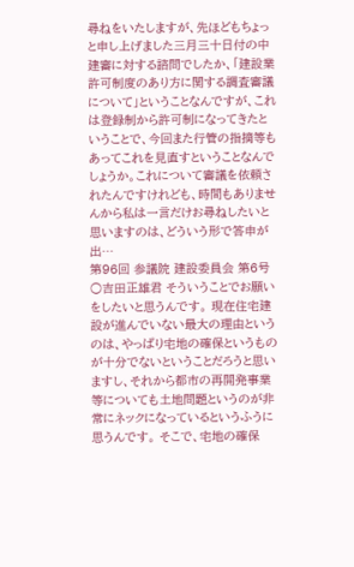尋ねをいたしますが、先ほどもちょっと申し上げました三月三十日付の中建審に対する諮問でしたか、「建設業許可制度のあり方に関する調査審議について」ということなんですが、これは登録制から許可制になってきたということで、今回また行管の指摘等もあってこれを見直すということなんでしょうか。これについて審議を依頼されたんですけれども、時間もありませんから私は一言だけお尋ねしたいと思いますのは、どういう形で答申が出…
第96回 参議院 建設委員会 第6号
○吉田正雄君 そういうことでお願いをしたいと思うんです。 現在住宅建設が進んでいない最大の理由というのは、やっぱり宅地の確保というものが十分でないということだろうと思いますし、それから都市の再開発事業等についても土地問題というのが非常にネックになっているというふうに思うんです。 そこで、宅地の確保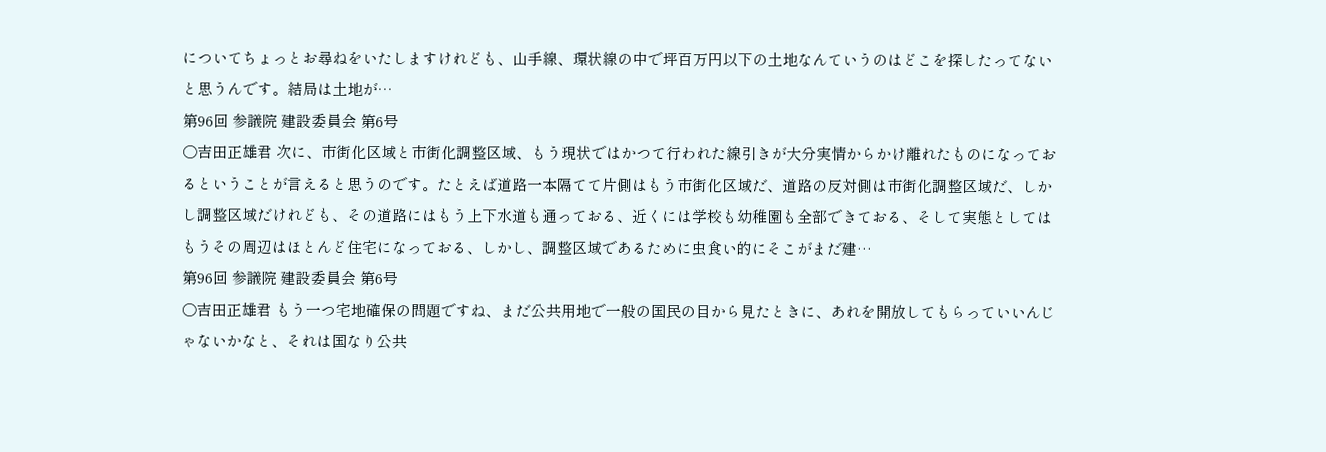についてちょっとお尋ねをいたしますけれども、山手線、環状線の中で坪百万円以下の土地なんていうのはどこを探したってないと思うんです。結局は土地が…
第96回 参議院 建設委員会 第6号
○吉田正雄君 次に、市街化区域と市街化調整区域、もう現状ではかつて行われた線引きが大分実情からかけ離れたものになっておるということが言えると思うのです。たとえば道路一本隔てて片側はもう市街化区域だ、道路の反対側は市街化調整区域だ、しかし調整区域だけれども、その道路にはもう上下水道も通っておる、近くには学校も幼稚園も全部できておる、そして実態としてはもうその周辺はほとんど住宅になっておる、しかし、調整区域であるために虫食い的にそこがまだ建…
第96回 参議院 建設委員会 第6号
○吉田正雄君 もう一つ宅地確保の問題ですね、まだ公共用地で一般の国民の目から見たときに、あれを開放してもらっていいんじゃないかなと、それは国なり公共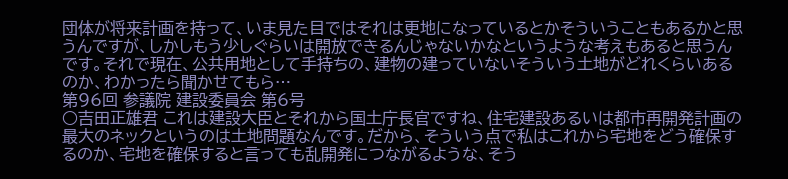団体が将来計画を持って、いま見た目ではそれは更地になっているとかそういうこともあるかと思うんですが、しかしもう少しぐらいは開放できるんじゃないかなというような考えもあると思うんです。それで現在、公共用地として手持ちの、建物の建っていないそういう土地がどれくらいあるのか、わかったら聞かせてもら…
第96回 参議院 建設委員会 第6号
○吉田正雄君 これは建設大臣とそれから国土庁長官ですね、住宅建設あるいは都市再開発計画の最大のネックというのは土地問題なんです。だから、そういう点で私はこれから宅地をどう確保するのか、宅地を確保すると言っても乱開発につながるような、そう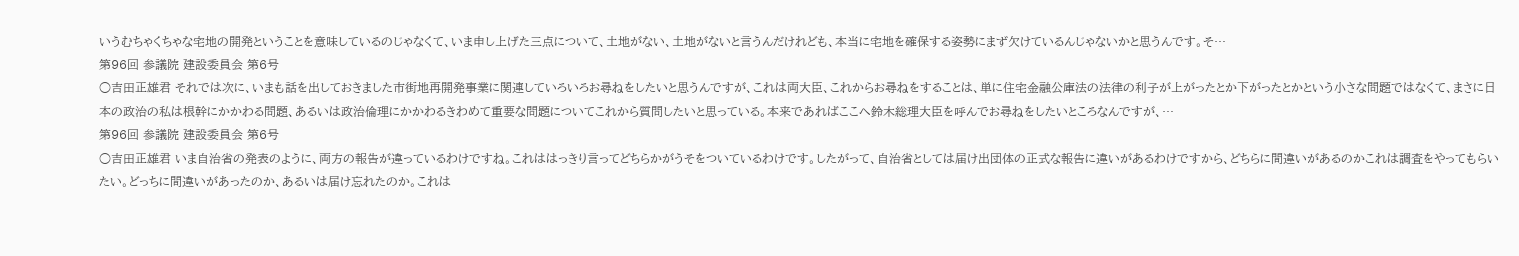いうむちゃくちゃな宅地の開発ということを意味しているのじゃなくて、いま申し上げた三点について、土地がない、土地がないと言うんだけれども、本当に宅地を確保する姿勢にまず欠けているんじゃないかと思うんです。そ…
第96回 参議院 建設委員会 第6号
○吉田正雄君 それでは次に、いまも話を出しておきました市街地再開発事業に関連していろいろお尋ねをしたいと思うんですが、これは両大臣、これからお尋ねをすることは、単に住宅金融公庫法の法律の利子が上がったとか下がったとかという小さな問題ではなくて、まさに日本の政治の私は根幹にかかわる問題、あるいは政治倫理にかかわるきわめて重要な問題についてこれから質問したいと思っている。本来であればここへ鈴木総理大臣を呼んでお尋ねをしたいところなんですが、…
第96回 参議院 建設委員会 第6号
○吉田正雄君 いま自治省の発表のように、両方の報告が違っているわけですね。これははっきり言ってどちらかがうそをついているわけです。したがって、自治省としては届け出団体の正式な報告に違いがあるわけですから、どちらに間違いがあるのかこれは調査をやってもらいたい。どっちに間違いがあったのか、あるいは届け忘れたのか。これは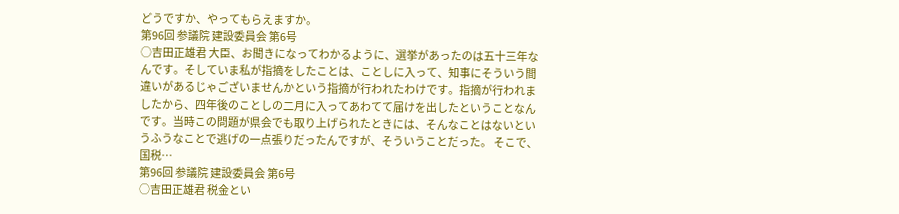どうですか、やってもらえますか。
第96回 参議院 建設委員会 第6号
○吉田正雄君 大臣、お聞きになってわかるように、選挙があったのは五十三年なんです。そしていま私が指摘をしたことは、ことしに入って、知事にそういう間違いがあるじゃございませんかという指摘が行われたわけです。指摘が行われましたから、四年後のことしの二月に入ってあわてて届けを出したということなんです。当時この問題が県会でも取り上げられたときには、そんなことはないというふうなことで逃げの一点張りだったんですが、そういうことだった。 そこで、国税…
第96回 参議院 建設委員会 第6号
○吉田正雄君 税金とい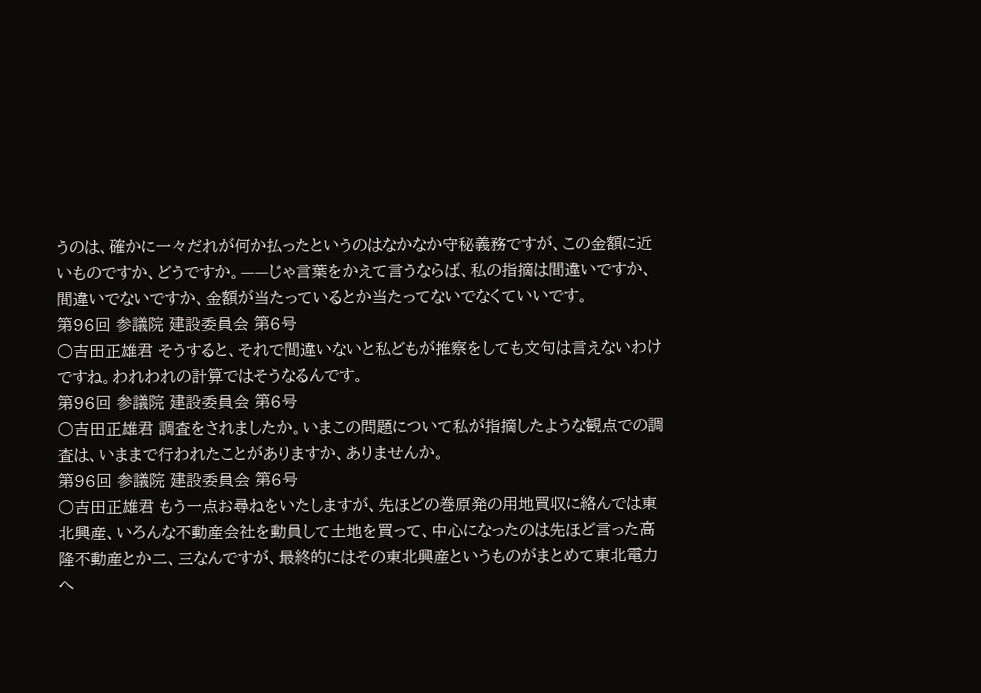うのは、確かに一々だれが何か払ったというのはなかなか守秘義務ですが、この金額に近いものですか、どうですか。——じゃ言葉をかえて言うならば、私の指摘は間違いですか、間違いでないですか、金額が当たっているとか当たってないでなくていいです。
第96回 参議院 建設委員会 第6号
○吉田正雄君 そうすると、それで間違いないと私どもが推察をしても文句は言えないわけですね。われわれの計算ではそうなるんです。
第96回 参議院 建設委員会 第6号
○吉田正雄君 調査をされましたか。いまこの問題について私が指摘したような観点での調査は、いままで行われたことがありますか、ありませんか。
第96回 参議院 建設委員会 第6号
○吉田正雄君 もう一点お尋ねをいたしますが、先ほどの巻原発の用地買収に絡んでは東北興産、いろんな不動産会社を動員して土地を買って、中心になったのは先ほど言った高隆不動産とか二、三なんですが、最終的にはその東北興産というものがまとめて東北電力へ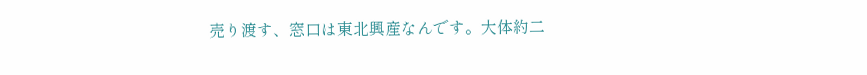売り渡す、窓口は東北興産なんです。大体約二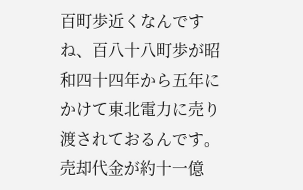百町歩近くなんですね、百八十八町歩が昭和四十四年から五年にかけて東北電力に売り渡されておるんです。売却代金が約十一億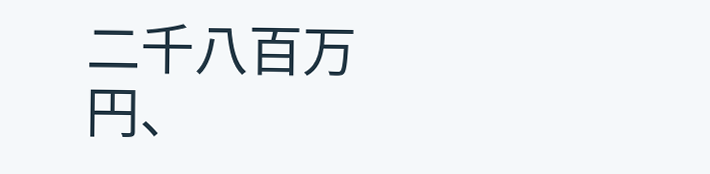二千八百万円、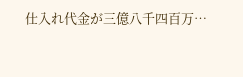仕入れ代金が三億八千四百万…